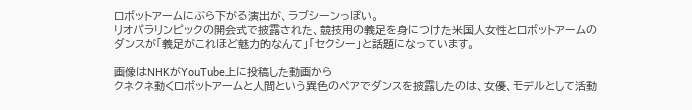ロボットアームにぶら下がる演出が、ラブシーンっぽい。
リオパラリンピックの開会式で披露された、競技用の義足を身につけた米国人女性とロボットアームのダンスが「義足がこれほど魅力的なんて」「セクシー」と話題になっています。

画像はNHKがYouTube上に投稿した動画から
クネクネ動くロボットアームと人間という異色のペアでダンスを披露したのは、女優、モデルとして活動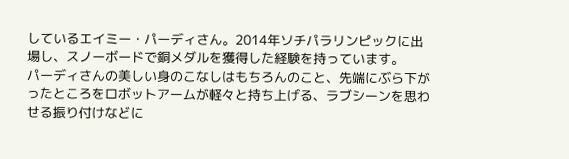しているエイミー・パーディさん。2014年ソチパラリンピックに出場し、スノーボードで銅メダルを獲得した経験を持っています。
パーディさんの美しい身のこなしはもちろんのこと、先端にぶら下がったところをロボットアームが軽々と持ち上げる、ラブシーンを思わせる振り付けなどに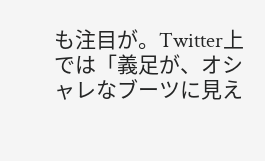も注目が。Twitter上では「義足が、オシャレなブーツに見え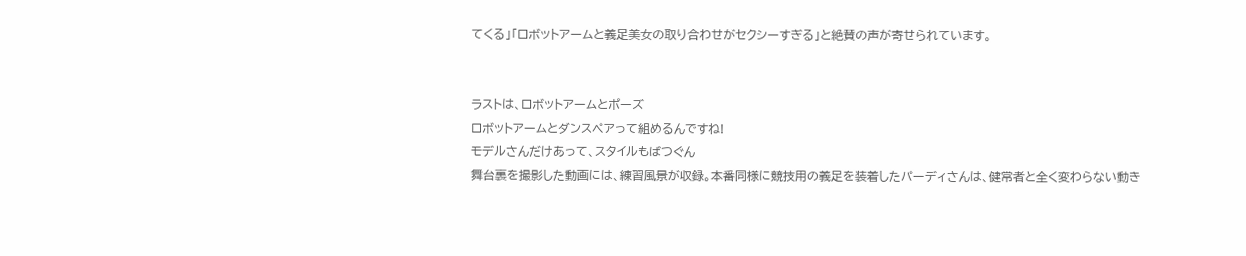てくる」「ロボットアームと義足美女の取り合わせがセクシーすぎる」と絶賛の声が寄せられています。


ラストは、ロボットアームとポーズ
ロボットアームとダンスペアって組めるんですね!
モデルさんだけあって、スタイルもばつぐん
舞台裏を撮影した動画には、練習風景が収録。本番同様に競技用の義足を装着したパーディさんは、健常者と全く変わらない動き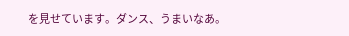を見せています。ダンス、うまいなあ。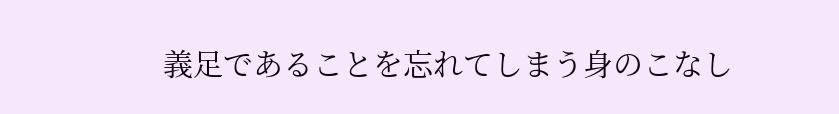義足であることを忘れてしまう身のこなし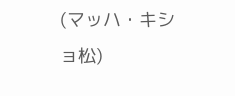(マッハ・キショ松)